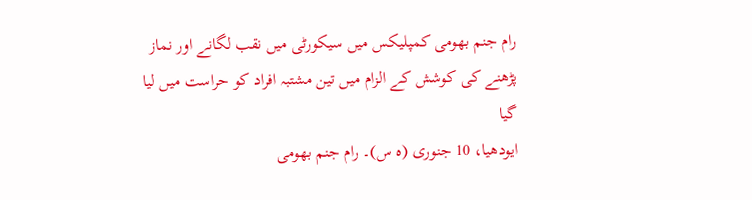رام جنم بھومی کمپلیکس میں سیکورٹی میں نقب لگانے اور نماز پڑھنے کی کوشش کے الزام میں تین مشتبہ افراد کو حراست میں لیا گیا
ایودھیا، 10 جنوری (ہ س)۔ رام جنم بھومی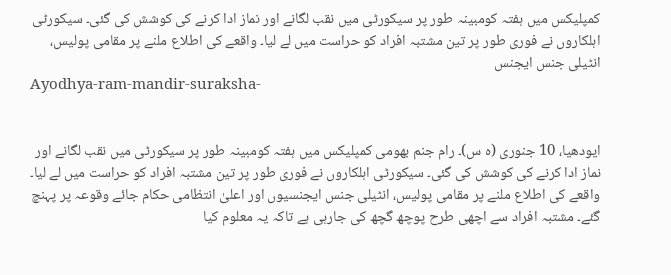کمپلیکس میں ہفتہ کومبینہ طور پر سیکورٹی میں نقب لگانے اور نماز ادا کرنے کی کوشش کی گئی۔ سیکورٹی اہلکاروں نے فوری طور پر تین مشتبہ افراد کو حراست میں لے لیا۔ واقعے کی اطلاع ملنے پر مقامی پولیس، انٹیلی جنس ایجنس
Ayodhya-ram-mandir-suraksha-


ایودھیا، 10 جنوری (ہ س)۔ رام جنم بھومی کمپلیکس میں ہفتہ کومبینہ طور پر سیکورٹی میں نقب لگانے اور نماز ادا کرنے کی کوشش کی گئی۔ سیکورٹی اہلکاروں نے فوری طور پر تین مشتبہ افراد کو حراست میں لے لیا۔ واقعے کی اطلاع ملنے پر مقامی پولیس، انٹیلی جنس ایجنسیوں اور اعلیٰ انتظامی حکام جائے وقوعہ پر پہنچ گئے۔ مشتبہ افراد سے اچھی طرح پوچھ گچھ کی جارہی ہے تاکہ یہ معلوم کیا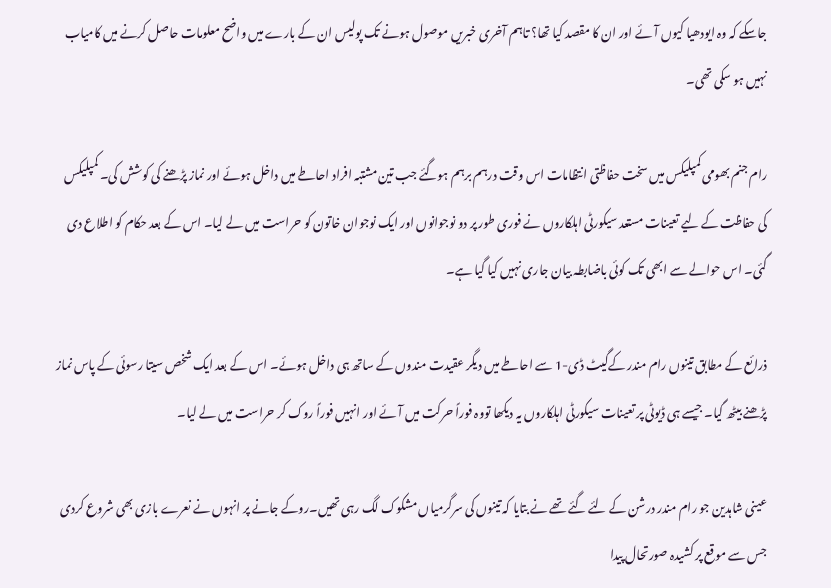جاسکے کہ وہ ایودھیا کیوں آئے اور ان کا مقصد کیا تھا؟ تاہم آخری خبریں موصول ہونے تک پولیس ان کے بارے میں واضح معلومات حاصل کرنے میں کامیاب نہیں ہو سکی تھی۔

رام جنم بھومی کمپلیکس میں سخت حفاظتی انتظامات اس وقت درہم برہم ہوگئے جب تین مشتبہ افراد احاطے میں داخل ہوئے اور نماز پڑھنے کی کوشش کی۔ کمپلیکس کی حفاظت کے لیے تعینات مستعد سیکورٹی اہلکاروں نے فوری طور پر دو نوجوانوں اور ایک نوجوان خاتون کو حراست میں لے لیا۔ اس کے بعد حکام کو اطلاع دی گئی۔ اس حوالے سے ابھی تک کوئی باضابطہ بیان جاری نہیں کیا گیا ہے۔

ذرائع کے مطابق تینوں رام مندر کےگیٹ ڈی-1 سے احاطے میں دیگر عقیدت مندوں کے ساتھ ہی داخل ہوئے۔ اس کے بعد ایک شخص سیتا رسوئی کے پاس نماز پڑھنے بیٹھ گیا۔ جیسے ہی ڈیوٹی پر تعینات سیکورٹی اہلکاروں یہ دیکھا تووہ فوراً حرکت میں آئے اور انہیں فوراً روک کر حراست میں لے لیا۔

عینی شاہدین جو رام مندر درشن کے لئے گئے تھے نے بتایا کہ تینوں کی سرگرمیاں مشکوک لگ رہی تھیں۔روکے جانے پر انہوں نے نعرے بازی بھی شروع کردی جس سے موقع پر کشیدہ صورتحال پیدا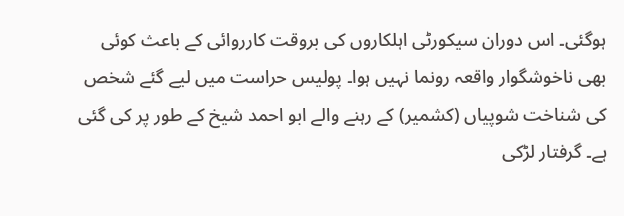ہوگئی۔ اس دوران سیکورٹی اہلکاروں کی بروقت کارروائی کے باعث کوئی بھی ناخوشگوار واقعہ رونما نہیں ہوا۔ پولیس حراست میں لیے گئے شخص کی شناخت شوپیاں (کشمیر) کے رہنے والے ابو احمد شیخ کے طور پر کی گئی ہے۔ گرفتار لڑکی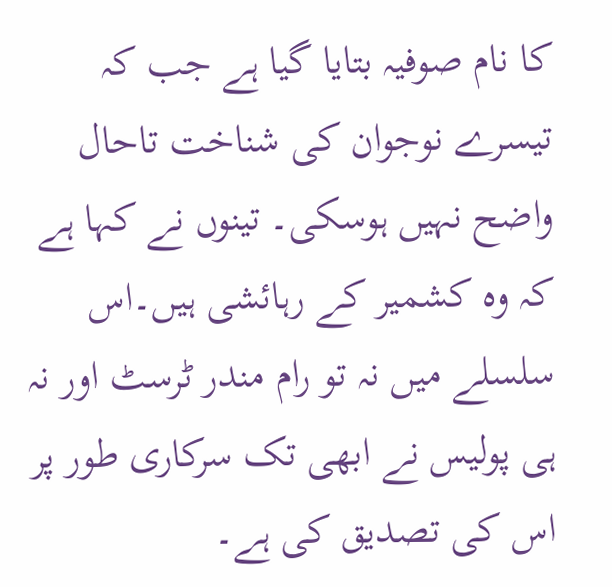کا نام صوفیہ بتایا گیا ہے جب کہ تیسرے نوجوان کی شناخت تاحال واضح نہیں ہوسکی۔ تینوں نے کہا ہے کہ وہ کشمیر کے رہائشی ہیں۔اس سلسلے میں نہ تو رام مندر ٹرسٹ اور نہ ہی پولیس نے ابھی تک سرکاری طور پر اس کی تصدیق کی ہے۔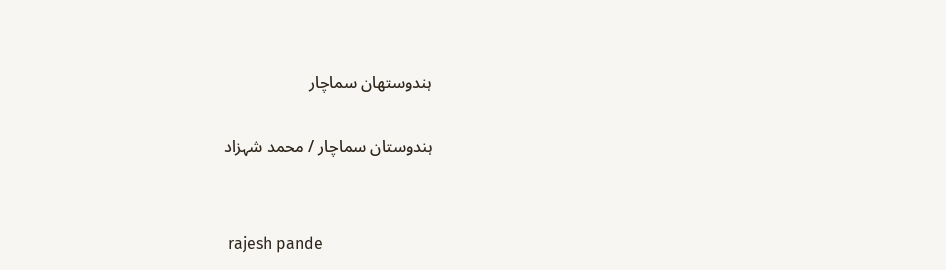ہندوستھان سماچار

ہندوستان سماچار / محمد شہزاد


 rajesh pande